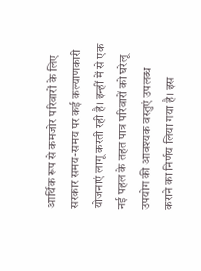आर्थिक रूप से कमजोर परिवारों के लिए सरकार समय-समय पर कई कल्याणकारी योजनाएं लागू करती रही है। इन्हीं में से एक नई पहल के तहत पात्र परिवारों को घरेलू उपयोग की आवश्यक वस्तुएं उपलब्ध कराने का निर्णय लिया गया है। इस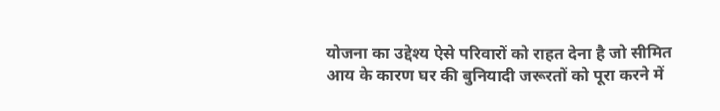योजना का उद्देश्य ऐसे परिवारों को राहत देना है जो सीमित आय के कारण घर की बुनियादी जरूरतों को पूरा करने में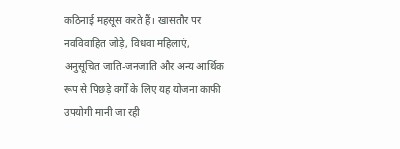कठिनाई महसूस करते हैं। खासतौर पर नवविवाहित जोड़े, विधवा महिलाएं, अनुसूचित जाति-जनजाति और अन्य आर्थिक रूप से पिछड़े वर्गों के लिए यह योजना काफी उपयोगी मानी जा रही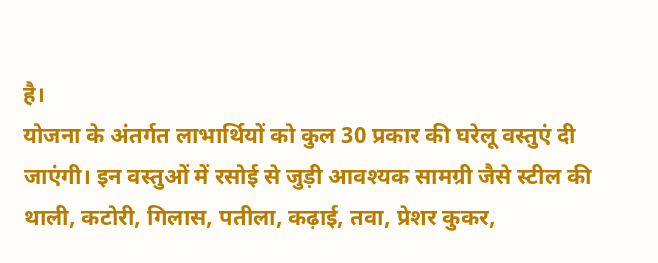है।
योजना के अंतर्गत लाभार्थियों को कुल 30 प्रकार की घरेलू वस्तुएं दी जाएंगी। इन वस्तुओं में रसोई से जुड़ी आवश्यक सामग्री जैसे स्टील की थाली, कटोरी, गिलास, पतीला, कढ़ाई, तवा, प्रेशर कुकर,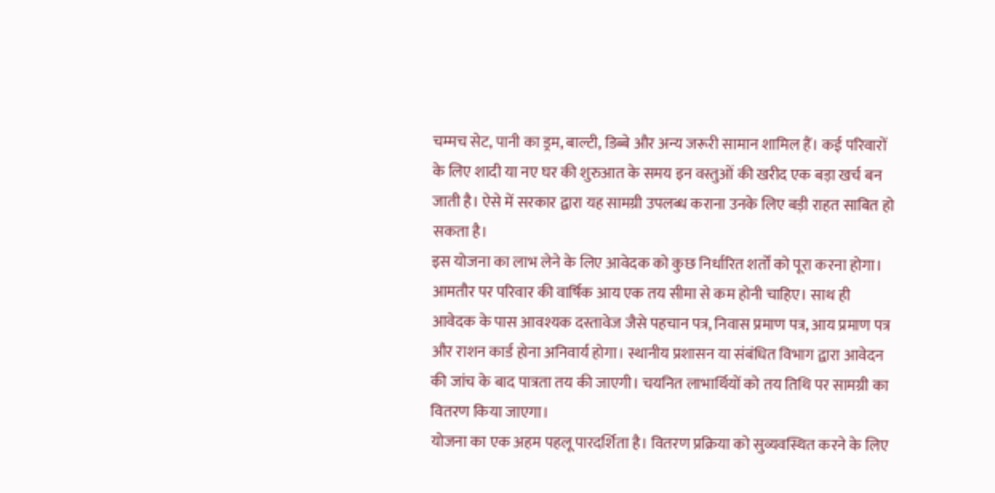चम्मच सेट, पानी का ड्रम, बाल्टी, डिब्बे और अन्य जरूरी सामान शामिल हैं। कई परिवारों के लिए शादी या नए घर की शुरुआत के समय इन वस्तुओं की खरीद एक बड़ा खर्च बन जाती है। ऐसे में सरकार द्वारा यह सामग्री उपलब्ध कराना उनके लिए बड़ी राहत साबित हो सकता है।
इस योजना का लाभ लेने के लिए आवेदक को कुछ निर्धारित शर्तों को पूरा करना होगा। आमतौर पर परिवार की वार्षिक आय एक तय सीमा से कम होनी चाहिए। साथ ही आवेदक के पास आवश्यक दस्तावेज जैसे पहचान पत्र, निवास प्रमाण पत्र, आय प्रमाण पत्र और राशन कार्ड होना अनिवार्य होगा। स्थानीय प्रशासन या संबंधित विभाग द्वारा आवेदन की जांच के बाद पात्रता तय की जाएगी। चयनित लाभार्थियों को तय तिथि पर सामग्री का वितरण किया जाएगा।
योजना का एक अहम पहलू पारदर्शिता है। वितरण प्रक्रिया को सुव्यवस्थित करने के लिए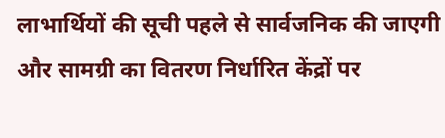लाभार्थियों की सूची पहले से सार्वजनिक की जाएगी और सामग्री का वितरण निर्धारित केंद्रों पर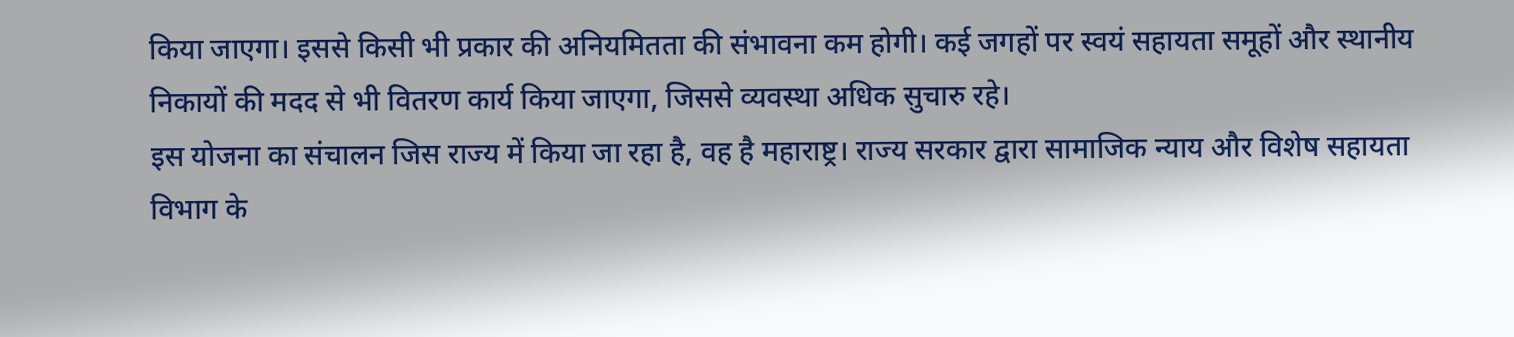किया जाएगा। इससे किसी भी प्रकार की अनियमितता की संभावना कम होगी। कई जगहों पर स्वयं सहायता समूहों और स्थानीय निकायों की मदद से भी वितरण कार्य किया जाएगा, जिससे व्यवस्था अधिक सुचारु रहे।
इस योजना का संचालन जिस राज्य में किया जा रहा है, वह है महाराष्ट्र। राज्य सरकार द्वारा सामाजिक न्याय और विशेष सहायता विभाग के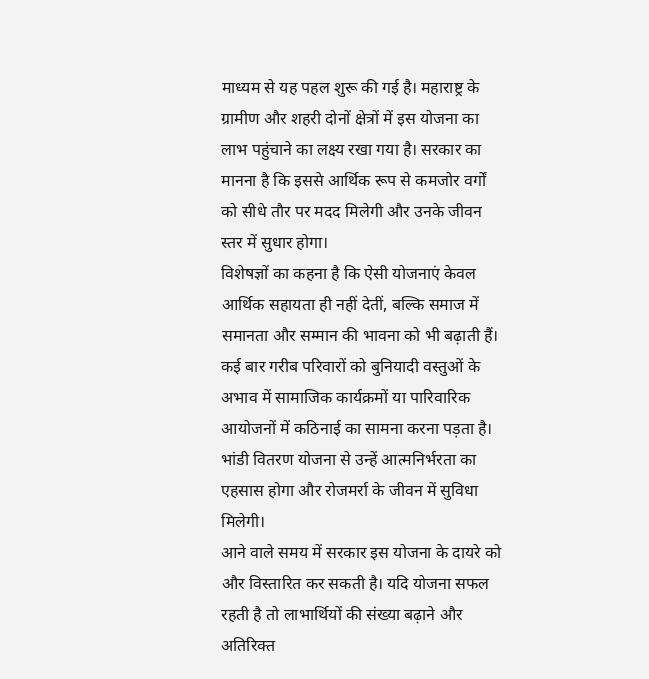माध्यम से यह पहल शुरू की गई है। महाराष्ट्र के ग्रामीण और शहरी दोनों क्षेत्रों में इस योजना का लाभ पहुंचाने का लक्ष्य रखा गया है। सरकार का मानना है कि इससे आर्थिक रूप से कमजोर वर्गों को सीधे तौर पर मदद मिलेगी और उनके जीवन स्तर में सुधार होगा।
विशेषज्ञों का कहना है कि ऐसी योजनाएं केवल आर्थिक सहायता ही नहीं देतीं, बल्कि समाज में समानता और सम्मान की भावना को भी बढ़ाती हैं। कई बार गरीब परिवारों को बुनियादी वस्तुओं के अभाव में सामाजिक कार्यक्रमों या पारिवारिक आयोजनों में कठिनाई का सामना करना पड़ता है। भांडी वितरण योजना से उन्हें आत्मनिर्भरता का एहसास होगा और रोजमर्रा के जीवन में सुविधा मिलेगी।
आने वाले समय में सरकार इस योजना के दायरे को और विस्तारित कर सकती है। यदि योजना सफल रहती है तो लाभार्थियों की संख्या बढ़ाने और अतिरिक्त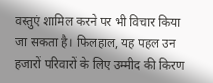वस्तुएं शामिल करने पर भी विचार किया जा सकता है। फिलहाल, यह पहल उन हजारों परिवारों के लिए उम्मीद की किरण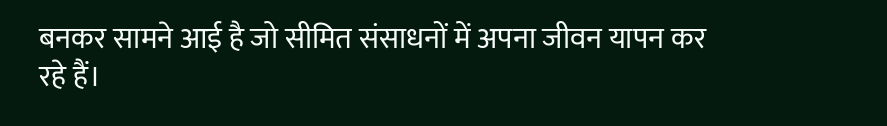बनकर सामने आई है जो सीमित संसाधनों में अपना जीवन यापन कर रहे हैं।